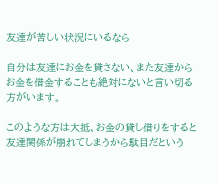友達が苦しい状況にいるなら

自分は友達にお金を貸さない、また友達からお金を借金することも絶対にないと言い切る方がいます。

このような方は大抵、お金の貸し借りをすると友達関係が崩れてしまうから駄目だという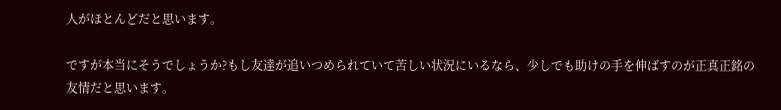人がほとんどだと思います。

ですが本当にそうでしょうか?もし友達が追いつめられていて苦しい状況にいるなら、少しでも助けの手を伸ばすのが正真正銘の友情だと思います。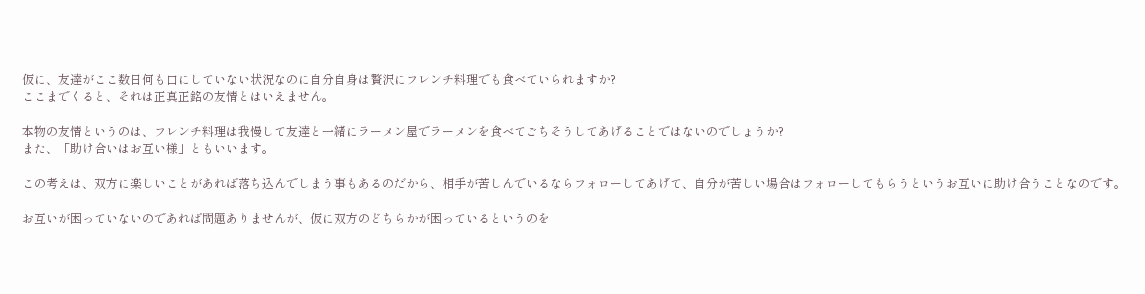仮に、友達がここ数日何も口にしていない状況なのに自分自身は贅沢にフレンチ料理でも食べていられますか?
ここまでくると、それは正真正銘の友情とはいえません。

本物の友情というのは、フレンチ料理は我慢して友達と一緒にラーメン屋でラーメンを食べてごちそうしてあげることではないのでしょうか?
また、「助け合いはお互い様」ともいいます。

この考えは、双方に楽しいことがあれば落ち込んでしまう事もあるのだから、相手が苦しんでいるならフォローしてあげて、自分が苦しい場合はフォローしてもらうというお互いに助け合うことなのです。

お互いが困っていないのであれば問題ありませんが、仮に双方のどちらかが困っているというのを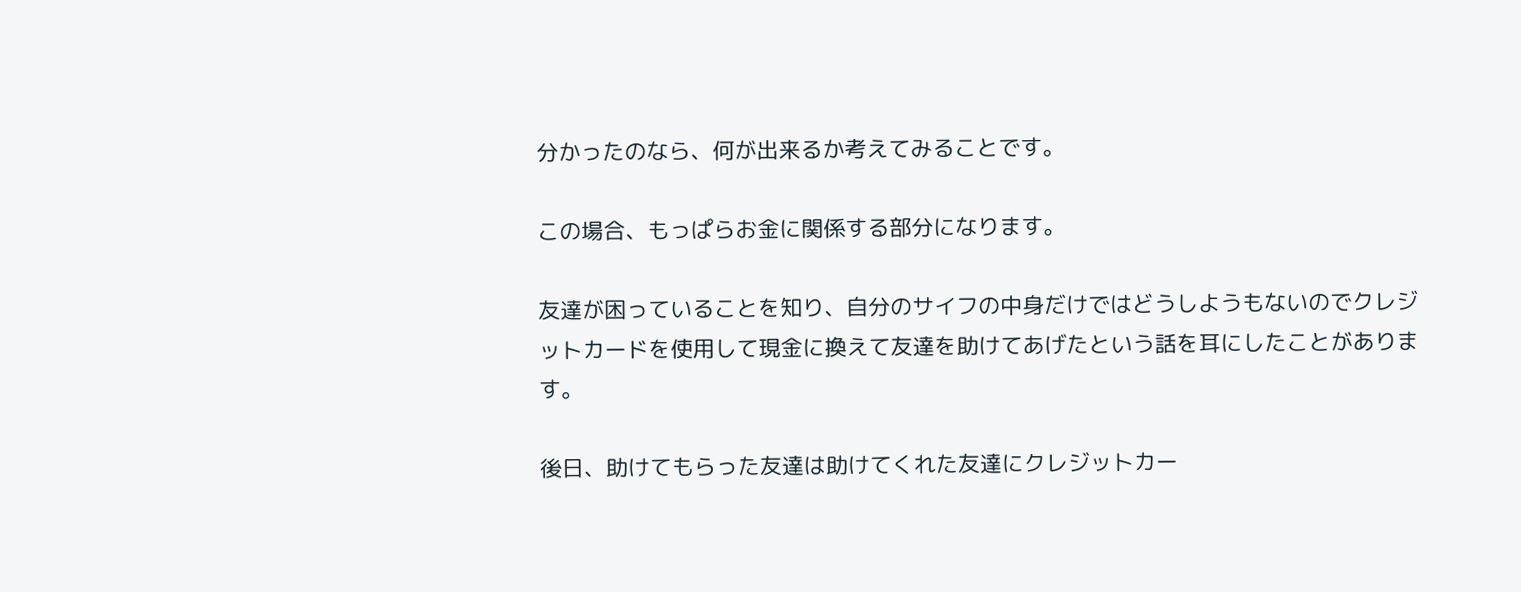分かったのなら、何が出来るか考えてみることです。

この場合、もっぱらお金に関係する部分になります。

友達が困っていることを知り、自分のサイフの中身だけではどうしようもないのでクレジットカードを使用して現金に換えて友達を助けてあげたという話を耳にしたことがあります。

後日、助けてもらった友達は助けてくれた友達にクレジットカー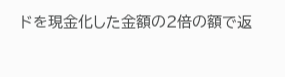ドを現金化した金額の2倍の額で返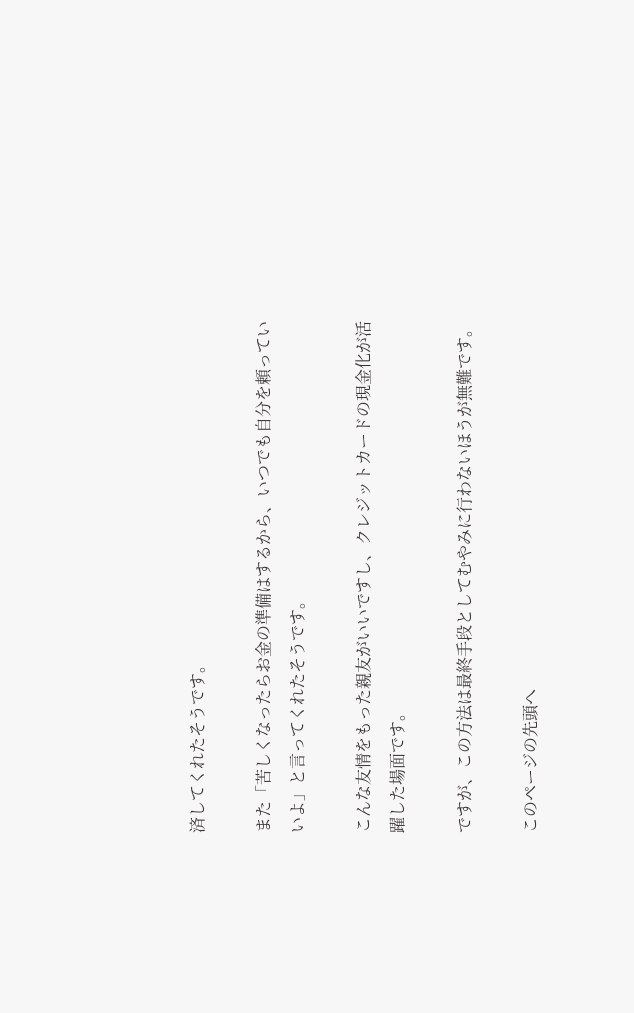済してくれたそうです。

また「苦しくなったらお金の準備はするから、いつでも自分を頼っていいよ」と言ってくれたそうです。

こんな友情をもった親友がいいですし、クレジットカードの現金化が活躍した場面です。

ですが、この方法は最終手段としてむやみに行わないほうが無難です。

このページの先頭へ